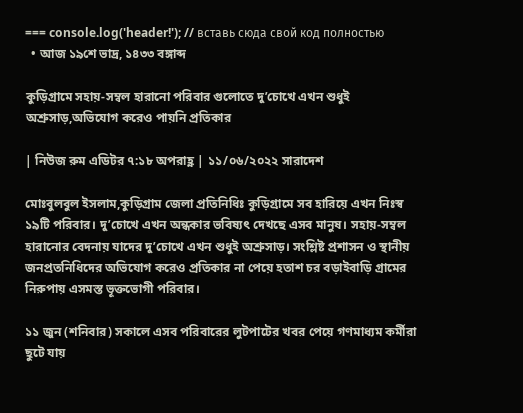=== console.log('header!'); // вставь сюда свой код полностью
  • আজ ১৯শে ভাদ্র, ১৪৩৩ বঙ্গাব্দ

কুড়িগ্রামে সহায়-সম্বল হারানো পরিবার গুলোতে দু’চোখে এখন শুধুই অশ্রুসাড়,অভিযোগ করেও পায়নি প্রতিকার

| নিউজ রুম এডিটর ৭:১৮ অপরাহ্ণ | ১১/০৬/২০২২ সারাদেশ

মোঃবুলবুল ইসলাম,কুড়িগ্রাম জেলা প্রতিনিধিঃ কুড়িগ্রামে সব হারিয়ে এখন নিঃস্ব ১৯টি পরিবার। দু’চোখে এখন অন্ধকার ভবিষ্যৎ দেখছে এসব মানুষ। সহায়-সম্বল হারানোর বেদনায় যাদের দু’চোখে এখন শুধুই অশ্রুসাড়। সংশ্লিষ্ট প্রশাসন ও স্থানীয় জনপ্রতনিধিদের অভিযোগ করেও প্রতিকার না পেয়ে হতাশ চর বড়াইবাড়ি গ্রামের নিরুপায় এসমস্ত ভূক্তভোগী পরিবার।

১১ জুন (শনিবার) সকালে এসব পরিবারের লুটপাটের খবর পেয়ে গণমাধ্যম কর্মীরা ছুটে যায়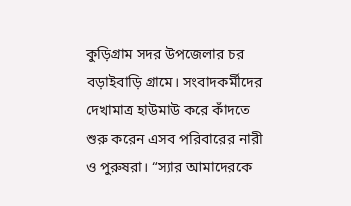কুড়িগ্রাম সদর উপজেলার চর বড়াইবাড়ি গ্রামে। সংবাদকর্মীদের দেখামাত্র হাউমাউ করে কাঁদতে শুরু করেন এসব পরিবারের নারী ও পুরুষরা। “স্যার আমাদেরকে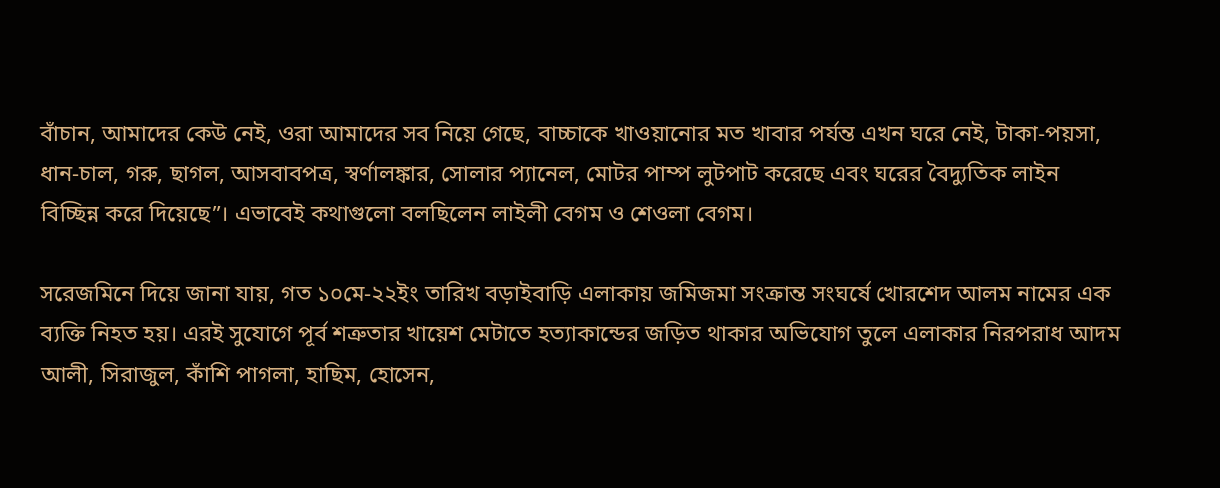বাঁচান, আমাদের কেউ নেই, ওরা আমাদের সব নিয়ে গেছে, বাচ্চাকে খাওয়ানোর মত খাবার পর্যন্ত এখন ঘরে নেই, টাকা-পয়সা, ধান-চাল, গরু, ছাগল, আসবাবপত্র, স্বর্ণালঙ্কার, সোলার প্যানেল, মোটর পাম্প লুটপাট করেছে এবং ঘরের বৈদ্যুতিক লাইন বিচ্ছিন্ন করে দিয়েছে”। এভাবেই কথাগুলো বলছিলেন লাইলী বেগম ও শেওলা বেগম।

সরেজমিনে দিয়ে জানা যায়, গত ১০মে-২২ইং তারিখ বড়াইবাড়ি এলাকায় জমিজমা সংক্রান্ত সংঘর্ষে খোরশেদ আলম নামের এক ব্যক্তি নিহত হয়। এরই সুযোগে পূর্ব শত্রুতার খায়েশ মেটাতে হত্যাকান্ডের জড়িত থাকার অভিযোগ তুলে এলাকার নিরপরাধ আদম আলী, সিরাজুল, কাঁশি পাগলা, হাছিম, হোসেন,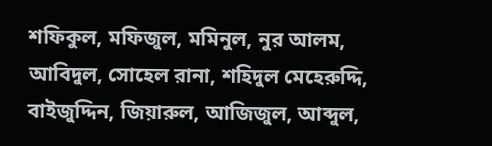শফিকুল, মফিজুল, মমিনুল, নুর আলম, আবিদুল, সোহেল রানা, শহিদুল মেহেরুদ্দি, বাইজুদ্দিন, জিয়ারুল, আজিজুল, আব্দুল,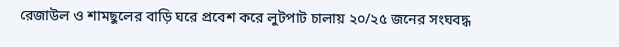রেজাউল ও শামছুলের বাড়ি ঘরে প্রবেশ করে লুটপাট চালায় ২০/২৫ জনের সংঘবদ্ধ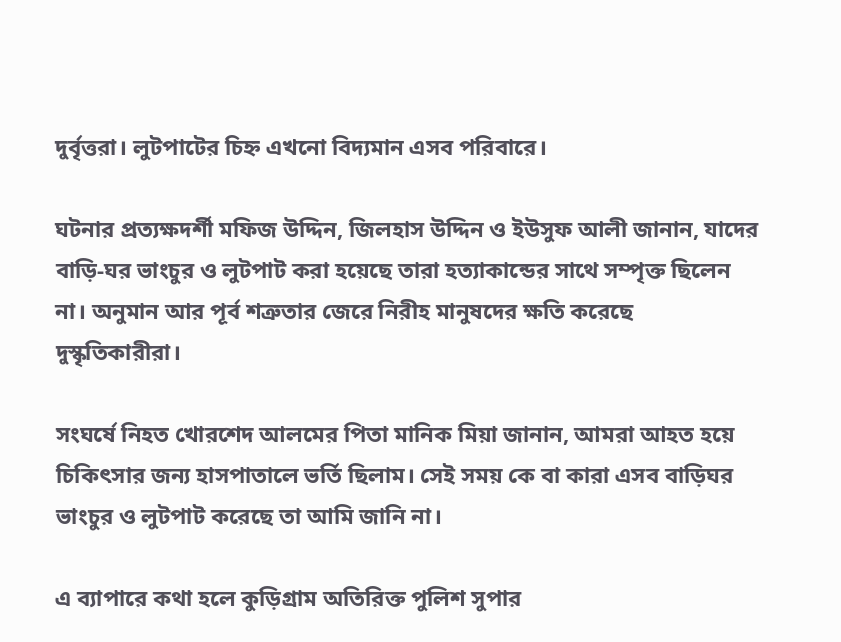দুর্বৃত্তরা। লুটপাটের চিহ্ন এখনো বিদ্যমান এসব পরিবারে।

ঘটনার প্রত্যক্ষদর্শী মফিজ উদ্দিন, জিলহাস উদ্দিন ও ইউসুফ আলী জানান, যাদের বাড়ি-ঘর ভাংচুর ও লুটপাট করা হয়েছে তারা হত্যাকান্ডের সাথে সম্পৃক্ত ছিলেন না। অনুমান আর পূর্ব শত্রুতার জেরে নিরীহ মানুষদের ক্ষতি করেছে দুস্কৃতিকারীরা।

সংঘর্ষে নিহত খোরশেদ আলমের পিতা মানিক মিয়া জানান, আমরা আহত হয়ে চিকিৎসার জন্য হাসপাতালে ভর্তি ছিলাম। সেই সময় কে বা কারা এসব বাড়িঘর ভাংচুর ও লুটপাট করেছে তা আমি জানি না।

এ ব্যাপারে কথা হলে কুড়িগ্রাম অতিরিক্ত পুলিশ সুপার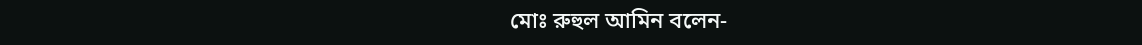মোঃ রুহুল আমিন বলেন-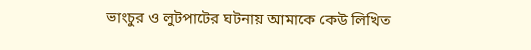ভাংচুর ও লুটপাটের ঘটনায় আমাকে কেউ লিখিত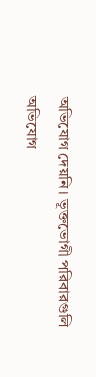অভিযোগ দেয়নি। ভূক্তভোগী পরিবারগুলি অভিযোগ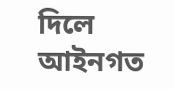দিলে আইনগত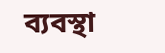ব্যবস্থা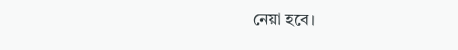নেয়া হবে।